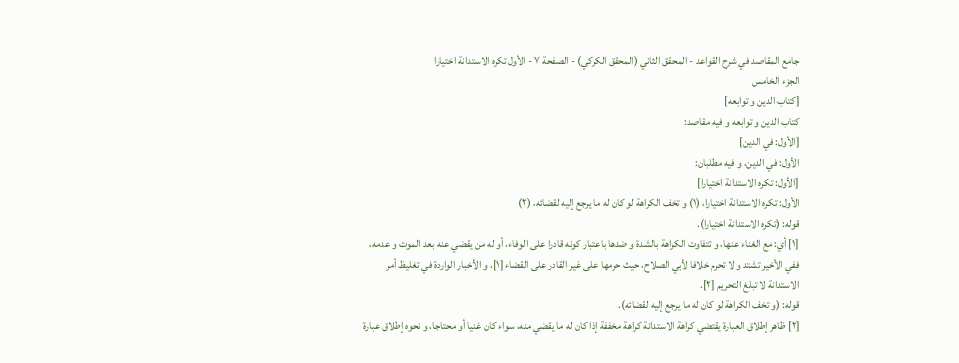جامع المقاصد في شرح القواعد - المحقق الثاني (المحقق الكركي) - الصفحة ٧ - الأول تكره الاستدانة اختيارا
الجزء الخامس
[كتاب الدين و توابعه]
كتاب الدين و توابعه و فيه مقاصد:
[الأول: في الدين]
الأول: في الدين، و فيه مطلبان:
[الأول: تكره الاستدانة اختيارا]
الأول: تكره الاستدانة اختيارا، (١) و تخف الكراهة لو كان له ما يرجع إليه لقضائه، (٢)
قوله: (تكره الاستدانة اختيارا).
[١] أي: مع الغناء عنها، و تتفاوت الكراهة بالشدة و ضدها باعتبار كونه قادرا على الوفاء، أو له من يقضي عنه بعد الموت و عدمه، ففي الأخير تشتد و لا تحرم خلافا لأبي الصلاح، حيث حرمها على غير القادر على القضاء [١]، و الأخبار الواردة في تغليظ أمر الاستدانة لا تبلغ التحريم [٢].
قوله: (و تخف الكراهة لو كان له ما يرجع إليه لقضائه).
[٢] ظاهر إطلاق العبارة يقتضي كراهة الاستدانة كراهة مخففة إذا كان له ما يقضي منه، سواء كان غنيا أو محتاجا، و نحوه إطلاق عبارة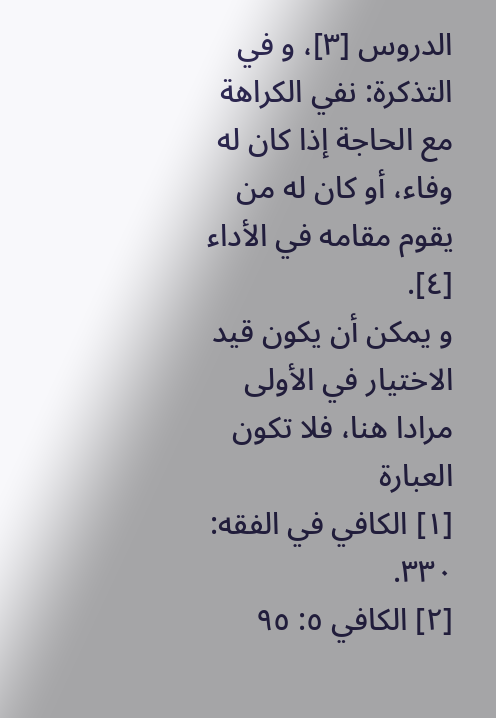الدروس [٣]، و في التذكرة: نفي الكراهة مع الحاجة إذا كان له وفاء، أو كان له من يقوم مقامه في الأداء [٤].
و يمكن أن يكون قيد الاختيار في الأولى مرادا هنا، فلا تكون العبارة
[١] الكافي في الفقه: ٣٣٠.
[٢] الكافي ٥: ٩٥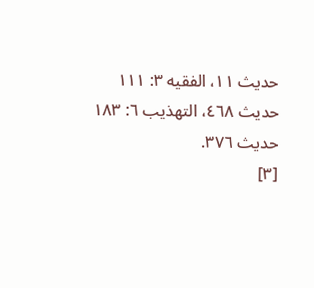حديث ١١، الفقيه ٣: ١١١ حديث ٤٦٨، التهذيب ٦: ١٨٣ حديث ٣٧٦.
[٣]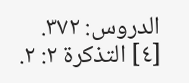الدروس: ٣٧٢.
[٤] التذكرة ٢: ٢.